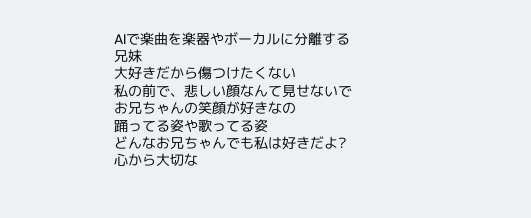AIで楽曲を楽器やボーカルに分離する
兄妹
大好きだから傷つけたくない
私の前で、悲しい顔なんて見せないで
お兄ちゃんの笑顔が好きなの
踊ってる姿や歌ってる姿
どんなお兄ちゃんでも私は好きだよ?
心から大切な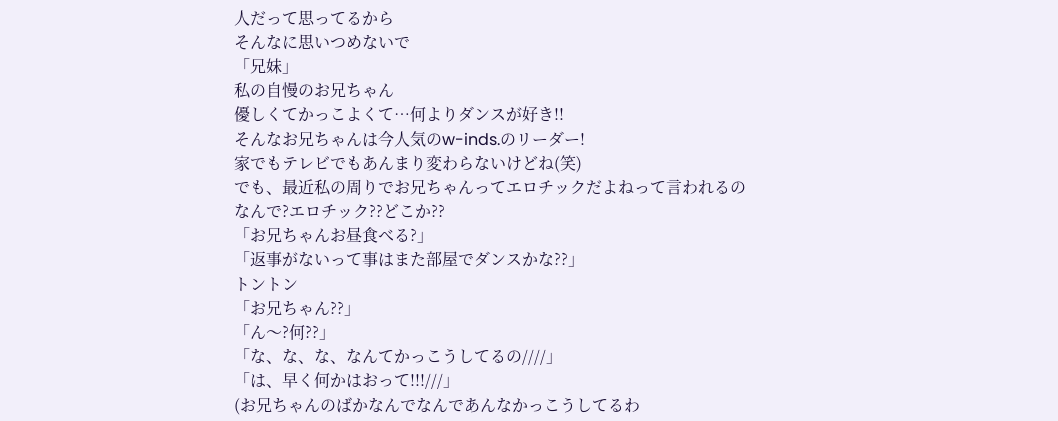人だって思ってるから
そんなに思いつめないで
「兄妹」
私の自慢のお兄ちゃん
優しくてかっこよくて…何よりダンスが好き!!
そんなお兄ちゃんは今人気のw-inds.のリーダー!
家でもテレビでもあんまり変わらないけどね(笑)
でも、最近私の周りでお兄ちゃんってエロチックだよねって言われるの
なんで?エロチック??どこか??
「お兄ちゃんお昼食べる?」
「返事がないって事はまた部屋でダンスかな??」
トントン
「お兄ちゃん??」
「ん〜?何??」
「な、な、な、なんてかっこうしてるの////」
「は、早く何かはおって!!!///」
(お兄ちゃんのばかなんでなんであんなかっこうしてるわ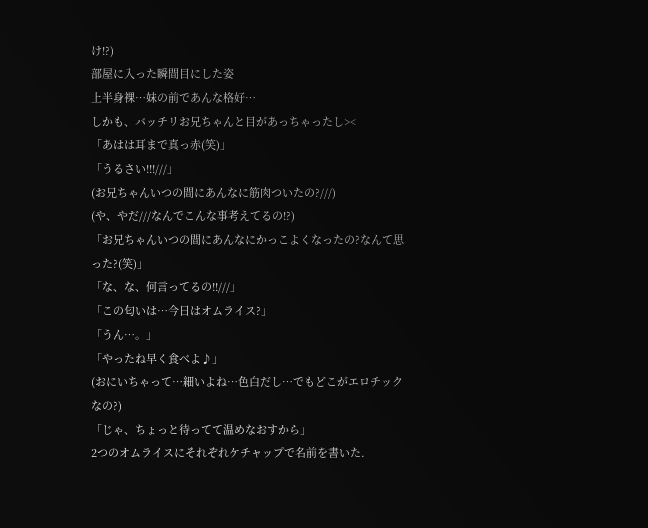け!?)
部屋に入った瞬間目にした姿
上半身裸…妹の前であんな格好…
しかも、バッチリお兄ちゃんと目があっちゃったし><
「あはは耳まで真っ赤(笑)」
「うるさい!!!///」
(お兄ちゃんいつの間にあんなに筋肉ついたの?///)
(や、やだ///なんでこんな事考えてるの!?)
「お兄ちゃんいつの間にあんなにかっこよくなったの?なんて思った?(笑)」
「な、な、何言ってるの!!///」
「この匂いは…今日はオムライス?」
「うん…。」
「やったね早く食べよ♪」
(おにいちゃって…細いよね…色白だし…でもどこがエロチックなの?)
「じゃ、ちょっと待ってて温めなおすから」
2つのオムライスにそれぞれケチャップで名前を書いた.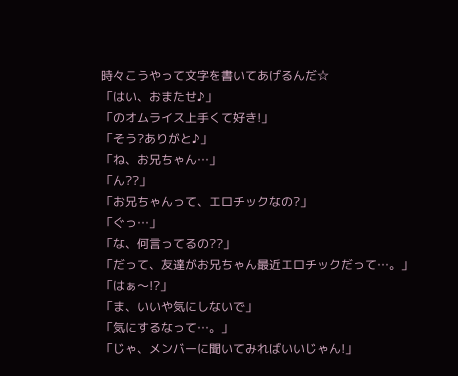時々こうやって文字を書いてあげるんだ☆
「はい、おまたせ♪」
「のオムライス上手くて好き!」
「そう?ありがと♪」
「ね、お兄ちゃん…」
「ん??」
「お兄ちゃんって、エロチックなの?」
「ぐっ…」
「な、何言ってるの??」
「だって、友達がお兄ちゃん最近エロチックだって…。」
「はぁ〜!?」
「ま、いいや気にしないで」
「気にするなって…。」
「じゃ、メンバーに聞いてみればいいじゃん!」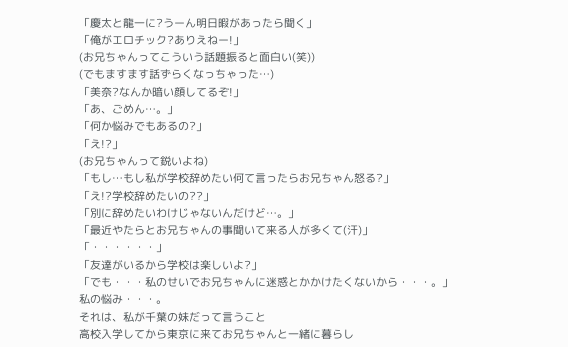「慶太と龍一に?うーん明日暇があったら聞く」
「俺がエロチック?ありえねー!」
(お兄ちゃんってこういう話題振ると面白い(笑))
(でもますます話ずらくなっちゃった…)
「美奈?なんか暗い顔してるぞ!」
「あ、ごめん…。」
「何か悩みでもあるの?」
「え!?」
(お兄ちゃんって鋭いよね)
「もし…もし私が学校辞めたい何て言ったらお兄ちゃん怒る?」
「え!?学校辞めたいの??」
「別に辞めたいわけじゃないんだけど…。」
「最近やたらとお兄ちゃんの事聞いて来る人が多くて(汗)」
「・・・・・・」
「友達がいるから学校は楽しいよ?」
「でも・・・私のせいでお兄ちゃんに迷惑とかかけたくないから・・・。」
私の悩み・・・。
それは、私が千葉の妹だって言うこと
高校入学してから東京に来てお兄ちゃんと一緒に暮らし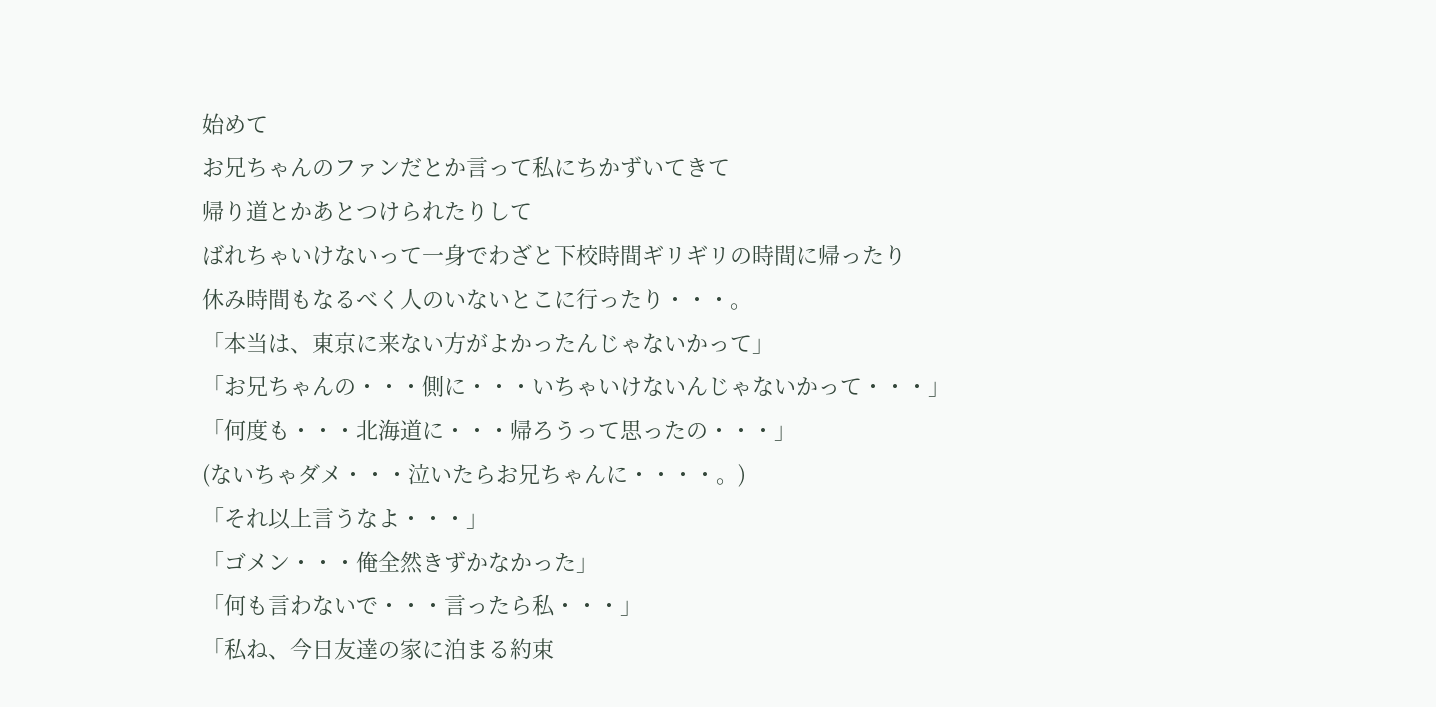始めて
お兄ちゃんのファンだとか言って私にちかずいてきて
帰り道とかあとつけられたりして
ばれちゃいけないって一身でわざと下校時間ギリギリの時間に帰ったり
休み時間もなるべく人のいないとこに行ったり・・・。
「本当は、東京に来ない方がよかったんじゃないかって」
「お兄ちゃんの・・・側に・・・いちゃいけないんじゃないかって・・・」
「何度も・・・北海道に・・・帰ろうって思ったの・・・」
(ないちゃダメ・・・泣いたらお兄ちゃんに・・・・。)
「それ以上言うなよ・・・」
「ゴメン・・・俺全然きずかなかった」
「何も言わないで・・・言ったら私・・・」
「私ね、今日友達の家に泊まる約束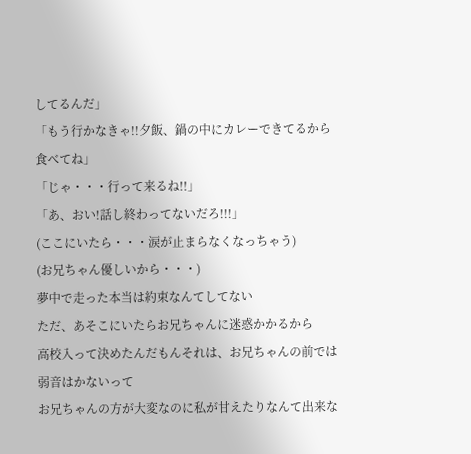してるんだ」
「もう行かなきゃ!!夕飯、鍋の中にカレーできてるから食べてね」
「じゃ・・・行って来るね!!」
「あ、おい!話し終わってないだろ!!!」
(ここにいたら・・・涙が止まらなくなっちゃう)
(お兄ちゃん優しいから・・・)
夢中で走った本当は約束なんてしてない
ただ、あそこにいたらお兄ちゃんに迷惑かかるから
高校入って決めたんだもんそれは、お兄ちゃんの前では弱音はかないって
お兄ちゃんの方が大変なのに私が甘えたりなんて出来な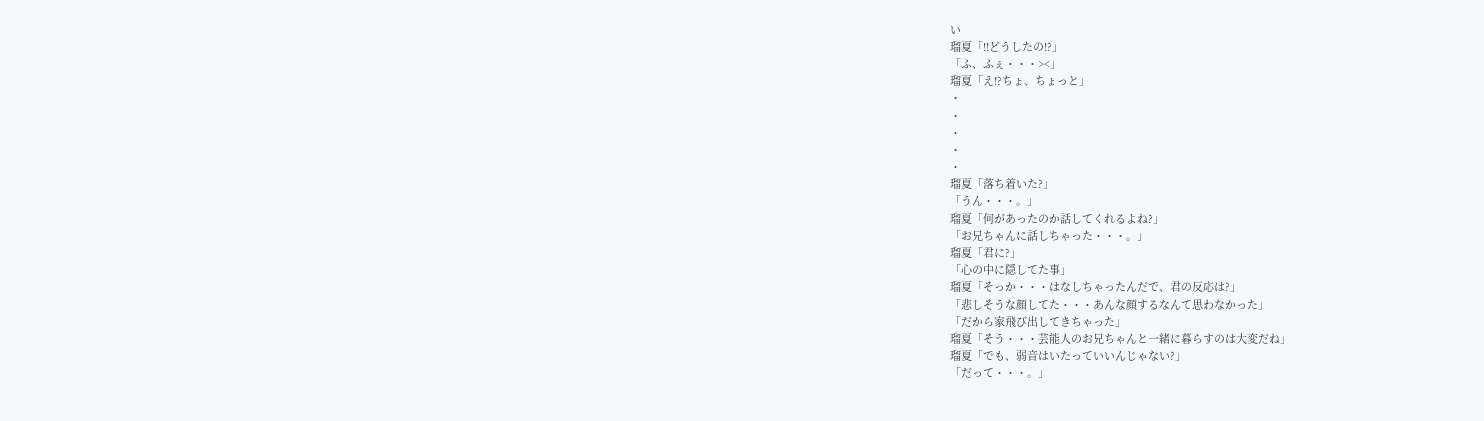い
瑠夏「!!どうしたの!?」
「ふ、ふぇ・・・><」
瑠夏「え!?ちょ、ちょっと」
・
・
・
・
・
瑠夏「落ち着いた?」
「うん・・・。」
瑠夏「何があったのか話してくれるよね?」
「お兄ちゃんに話しちゃった・・・。」
瑠夏「君に?」
「心の中に隠してた事」
瑠夏「そっか・・・はなしちゃったんだで、君の反応は?」
「悲しそうな顔してた・・・あんな顔するなんて思わなかった」
「だから家飛び出してきちゃった」
瑠夏「そう・・・芸能人のお兄ちゃんと一緒に暮らすのは大変だね」
瑠夏「でも、弱音はいたっていいんじゃない?」
「だって・・・。」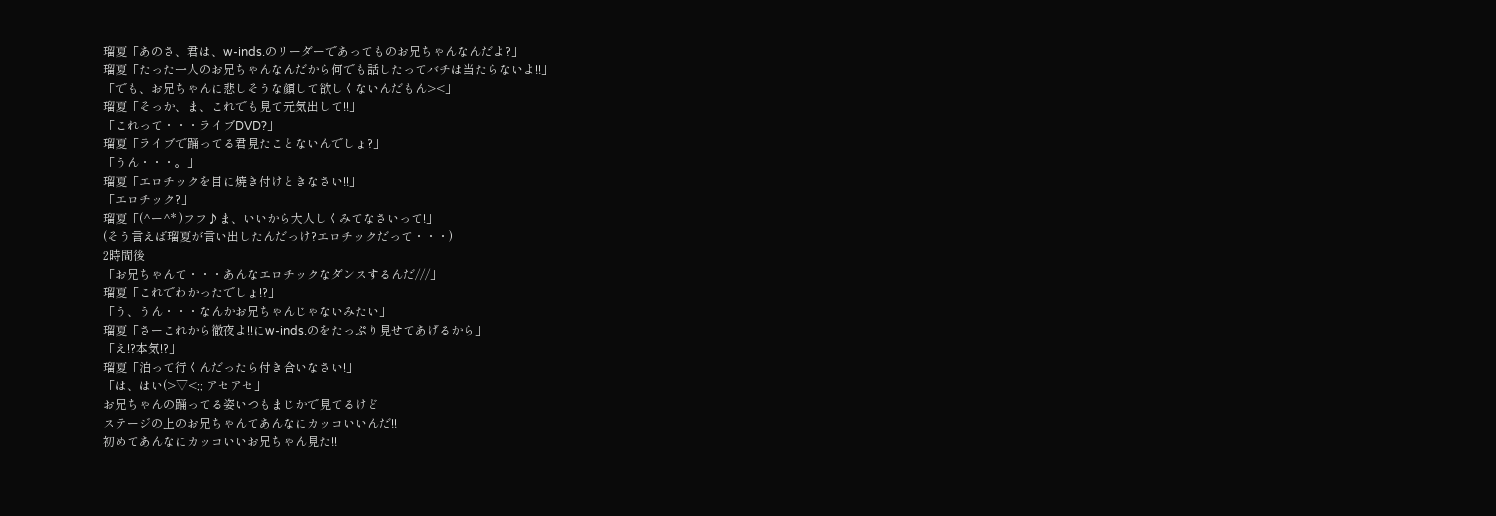瑠夏「あのさ、君は、w-inds.のリーダーであってものお兄ちゃんなんだよ?」
瑠夏「たった一人のお兄ちゃんなんだから何でも話したってバチは当たらないよ!!」
「でも、お兄ちゃんに悲しそうな顔して欲しくないんだもん><」
瑠夏「そっか、ま、これでも見て元気出して!!」
「これって・・・ライブDVD?」
瑠夏「ライブで踊ってる君見たことないんでしょ?」
「うん・・・。」
瑠夏「エロチックを目に焼き付けときなさい!!」
「エロチック?」
瑠夏「(^ー^* )フフ♪ま、いいから大人しくみてなさいって!」
(そう言えば瑠夏が言い出したんだっけ?エロチックだって・・・)
2時間後
「お兄ちゃんて・・・あんなエロチックなダンスするんだ///」
瑠夏「これでわかったでしょ!?」
「う、うん・・・なんかお兄ちゃんじゃないみたい」
瑠夏「さーこれから徹夜よ!!にw-inds.のをたっぷり見せてあげるから」
「え!?本気!?」
瑠夏「泊って行くんだったら付き合いなさい!」
「は、はい(>▽<;; アセアセ」
お兄ちゃんの踊ってる姿いつもまじかで見てるけど
ステージの上のお兄ちゃんてあんなにカッコいいんだ!!
初めてあんなにカッコいいお兄ちゃん見た!!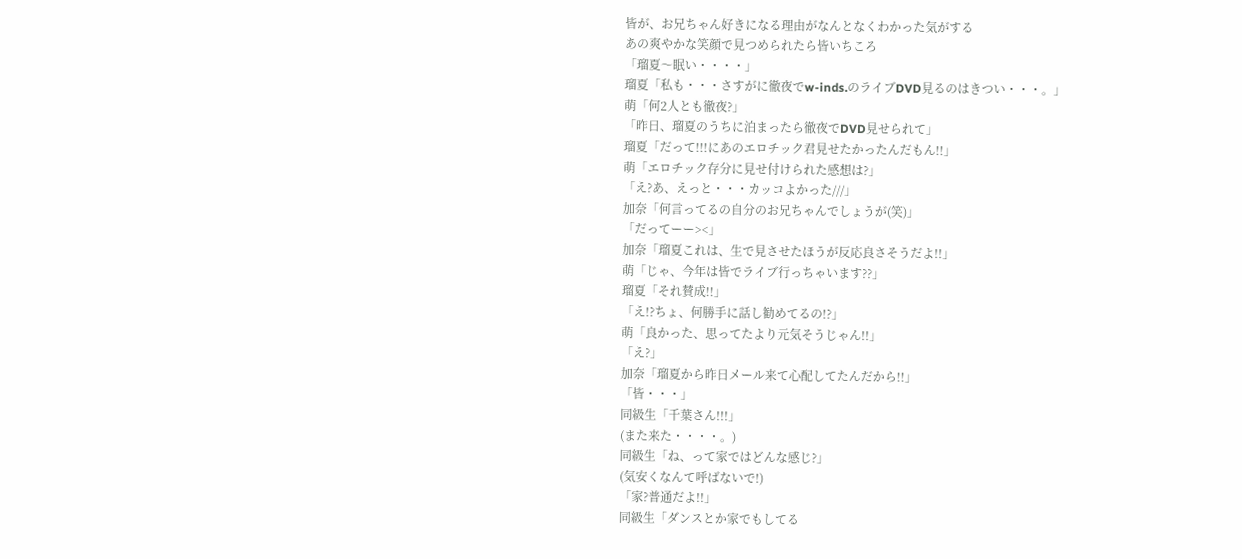皆が、お兄ちゃん好きになる理由がなんとなくわかった気がする
あの爽やかな笑顔で見つめられたら皆いちころ
「瑠夏〜眠い・・・・」
瑠夏「私も・・・さすがに徹夜でw-inds.のライブDVD見るのはきつい・・・。」
萌「何2人とも徹夜?」
「昨日、瑠夏のうちに泊まったら徹夜でDVD見せられて」
瑠夏「だって!!!にあのエロチック君見せたかったんだもん!!」
萌「エロチック存分に見せ付けられた感想は?」
「え?あ、えっと・・・カッコよかった///」
加奈「何言ってるの自分のお兄ちゃんでしょうが(笑)」
「だってーー><」
加奈「瑠夏これは、生で見させたほうが反応良さそうだよ!!」
萌「じゃ、今年は皆でライブ行っちゃいます??」
瑠夏「それ賛成!!」
「え!?ちょ、何勝手に話し勧めてるの!?」
萌「良かった、思ってたより元気そうじゃん!!」
「え?」
加奈「瑠夏から昨日メール来て心配してたんだから!!」
「皆・・・」
同級生「千葉さん!!!」
(また来た・・・・。)
同級生「ね、って家ではどんな感じ?」
(気安くなんて呼ばないで!)
「家?普通だよ!!」
同級生「ダンスとか家でもしてる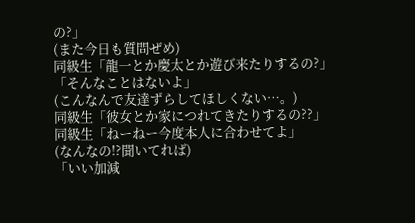の?」
(また今日も質問ぜめ)
同級生「龍一とか慶太とか遊び来たりするの?」
「そんなことはないよ」
(こんなんで友達ずらしてほしくない…。)
同級生「彼女とか家につれてきたりするの??」
同級生「ねーねー今度本人に合わせてよ」
(なんなの!?聞いてれば)
「いい加減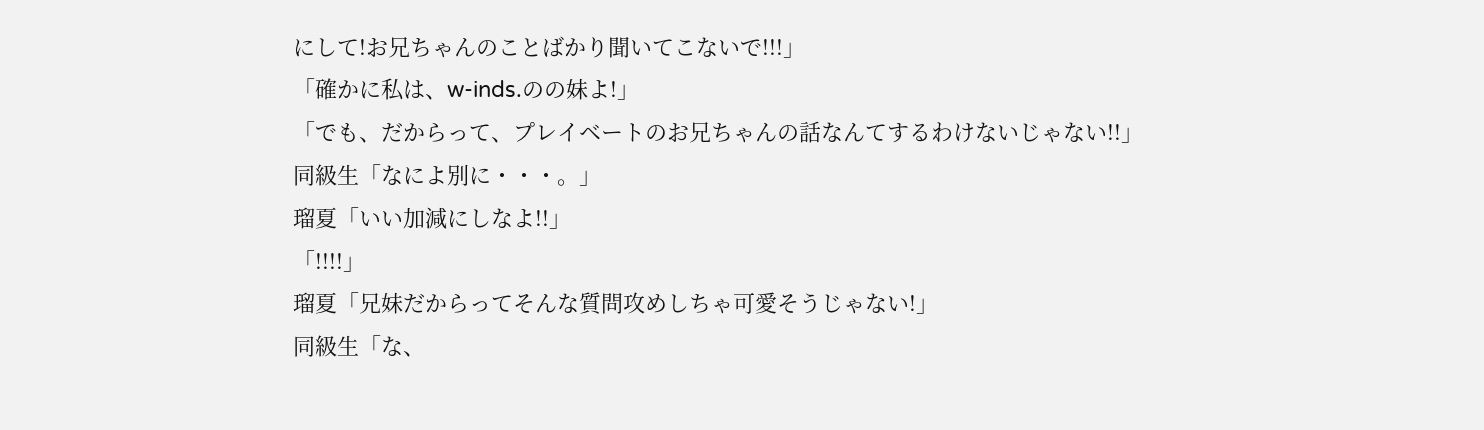にして!お兄ちゃんのことばかり聞いてこないで!!!」
「確かに私は、w-inds.のの妹よ!」
「でも、だからって、プレイベートのお兄ちゃんの話なんてするわけないじゃない!!」
同級生「なによ別に・・・。」
瑠夏「いい加減にしなよ!!」
「!!!!」
瑠夏「兄妹だからってそんな質問攻めしちゃ可愛そうじゃない!」
同級生「な、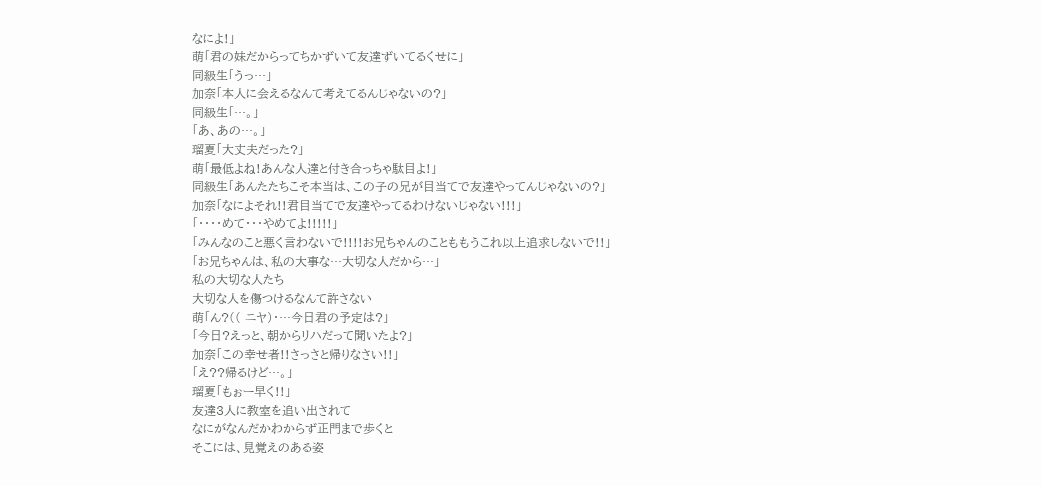なによ!」
萌「君の妹だからってちかずいて友達ずいてるくせに」
同級生「うっ…」
加奈「本人に会えるなんて考えてるんじゃないの?」
同級生「…。」
「あ、あの…。」
瑠夏「大丈夫だった?」
萌「最低よね!あんな人達と付き合っちゃ駄目よ!」
同級生「あんたたちこそ本当は、この子の兄が目当てで友達やってんじゃないの?」
加奈「なによそれ!!君目当てで友達やってるわけないじゃない!!!」
「・・・・めて・・・やめてよ!!!!!」
「みんなのこと悪く言わないで!!!!お兄ちゃんのことももうこれ以上追求しないで!!」
「お兄ちゃんは、私の大事な…大切な人だから…」
私の大切な人たち
大切な人を傷つけるなんて許さない
萌「ん?(( ニヤ)・…今日君の予定は?」
「今日?えっと、朝からリハだって聞いたよ?」
加奈「この幸せ者!!さっさと帰りなさい!!」
「え??帰るけど…。」
瑠夏「もぉー早く!!」
友達3人に教室を追い出されて
なにがなんだかわからず正門まで歩くと
そこには、見覚えのある姿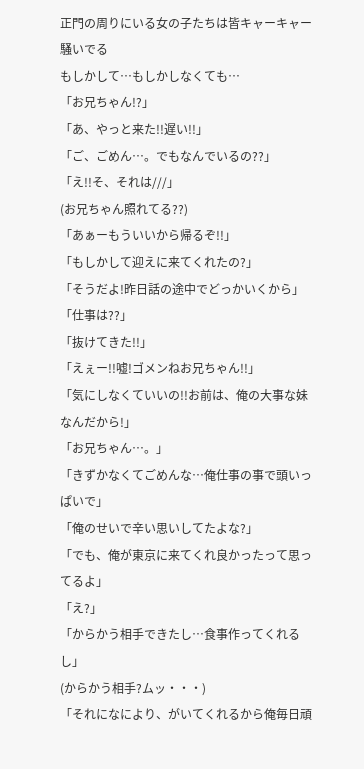正門の周りにいる女の子たちは皆キャーキャー騒いでる
もしかして…もしかしなくても…
「お兄ちゃん!?」
「あ、やっと来た!!遅い!!」
「ご、ごめん…。でもなんでいるの??」
「え!!そ、それは///」
(お兄ちゃん照れてる??)
「あぁーもういいから帰るぞ!!」
「もしかして迎えに来てくれたの?」
「そうだよ!昨日話の途中でどっかいくから」
「仕事は??」
「抜けてきた!!」
「えぇー!!嘘!ゴメンねお兄ちゃん!!」
「気にしなくていいの!!お前は、俺の大事な妹なんだから!」
「お兄ちゃん…。」
「きずかなくてごめんな…俺仕事の事で頭いっぱいで」
「俺のせいで辛い思いしてたよな?」
「でも、俺が東京に来てくれ良かったって思ってるよ」
「え?」
「からかう相手できたし…食事作ってくれるし」
(からかう相手?ムッ・・・)
「それになにより、がいてくれるから俺毎日頑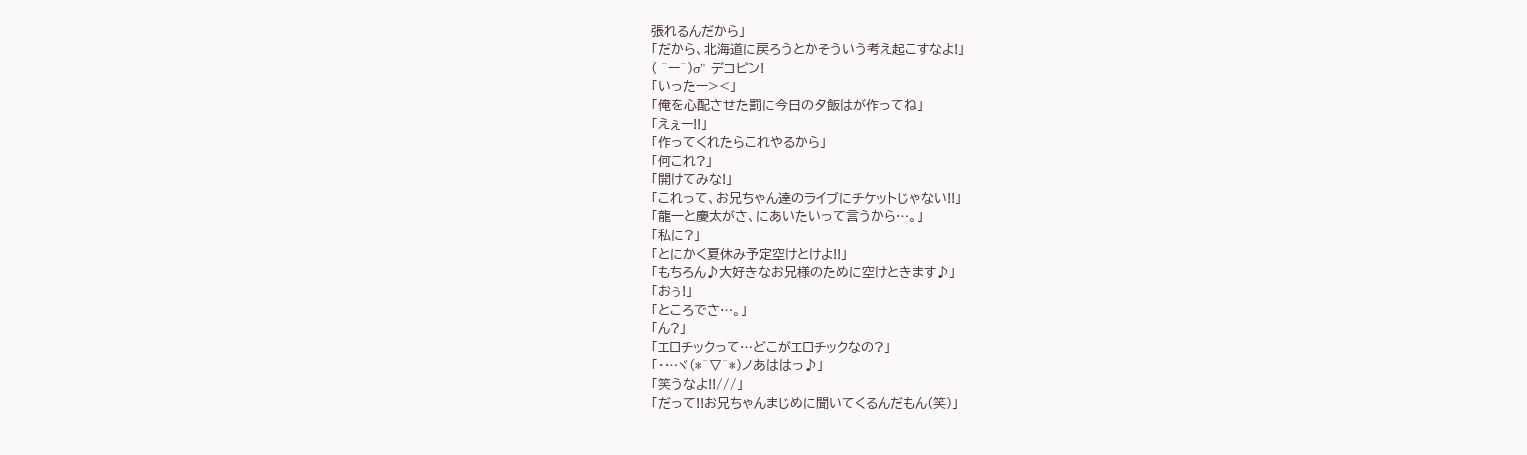張れるんだから」
「だから、北海道に戻ろうとかそういう考え起こすなよ!」
( ^ー^)σ" デコピン!
「いったー><」
「俺を心配させた罰に今日の夕飯はが作ってね」
「えぇー!!」
「作ってくれたらこれやるから」
「何これ?」
「開けてみな!」
「これって、お兄ちゃん達のライブにチケットじゃない!!」
「龍一と慶太がさ、にあいたいって言うから…。」
「私に?」
「とにかく夏休み予定空けとけよ!!」
「もちろん♪大好きなお兄様のために空けときます♪」
「おぅ!」
「ところでさ…。」
「ん?」
「エロチックって…どこがエロチックなの?」
「・…ヾ(*^▽^*)ノあははっ♪」
「笑うなよ!!///」
「だって!!お兄ちゃんまじめに聞いてくるんだもん(笑)」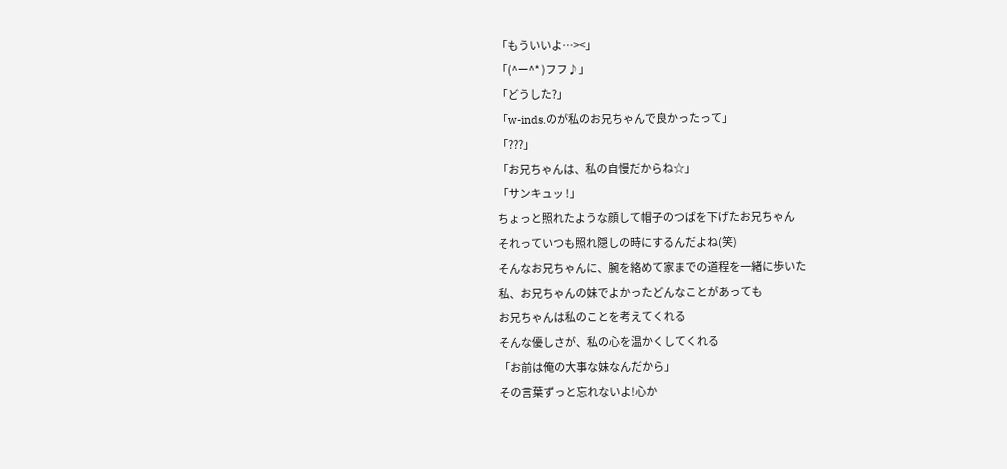「もういいよ…><」
「(^ー^* )フフ♪」
「どうした?」
「w-inds.のが私のお兄ちゃんで良かったって」
「???」
「お兄ちゃんは、私の自慢だからね☆」
「サンキュッ !」
ちょっと照れたような顔して帽子のつばを下げたお兄ちゃん
それっていつも照れ隠しの時にするんだよね(笑)
そんなお兄ちゃんに、腕を絡めて家までの道程を一緒に歩いた
私、お兄ちゃんの妹でよかったどんなことがあっても
お兄ちゃんは私のことを考えてくれる
そんな優しさが、私の心を温かくしてくれる
「お前は俺の大事な妹なんだから」
その言葉ずっと忘れないよ!心か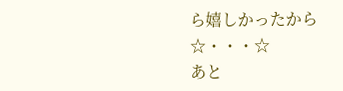ら嬉しかったから
☆・・・☆
あと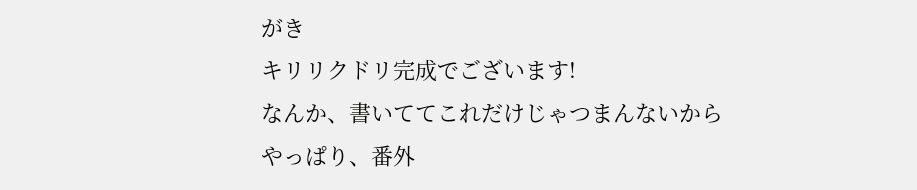がき
キリリクドリ完成でございます!
なんか、書いててこれだけじゃつまんないから
やっぱり、番外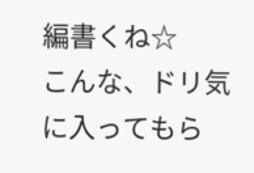編書くね☆
こんな、ドリ気に入ってもら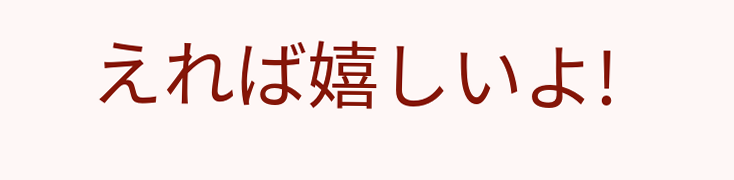えれば嬉しいよ!